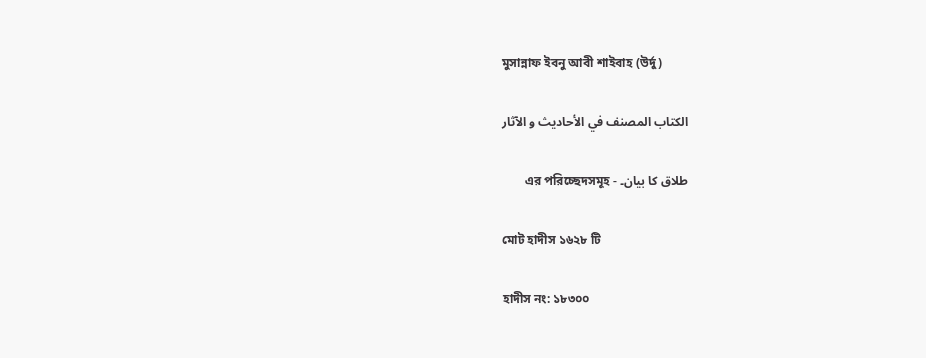মুসান্নাফ ইবনু আবী শাইবাহ (উর্দু)

الكتاب المصنف في الأحاديث و الآثار

طلاق کا بیان۔ - এর পরিচ্ছেদসমূহ

মোট হাদীস ১৬২৮ টি

হাদীস নং: ১৮৩০০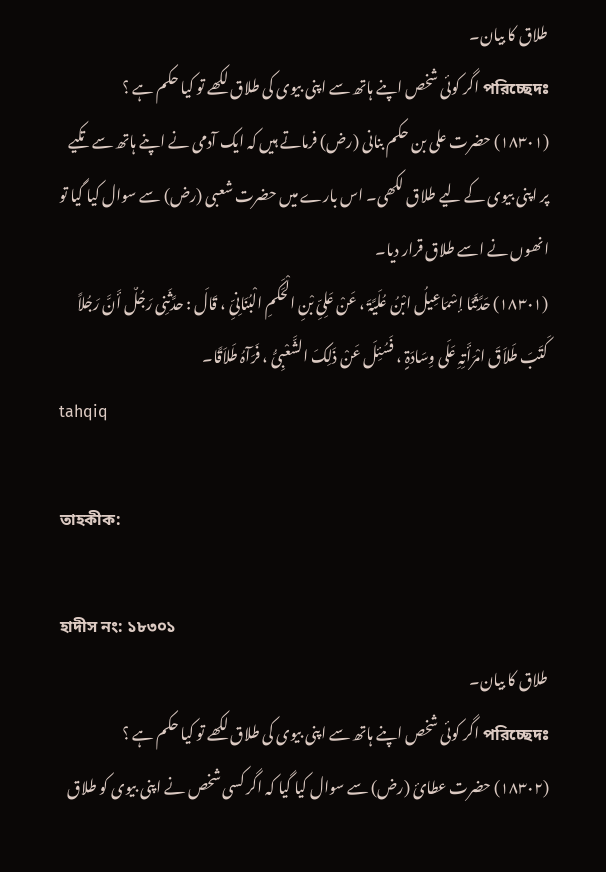طلاق کا بیان۔
পরিচ্ছেদঃ اگر کوئی شخص اپنے ہاتھ سے اپنی بیوی کی طلاق لکھے تو کیا حکم ہے ؟
(١٨٣٠١) حضرت علی بن حکم بنانی (رض) فرماتے ہیں کہ ایک آدمی نے اپنے ہاتھ سے تکیے پر اپنی بیوی کے لیے طلاق لکھی۔ اس بارے میں حضرت شعبی (رض) سے سوال کیا گیا تو انھوں نے اسے طلاق قرار دیا۔
(۱۸۳۰۱) حَدَّثَنَا إسْمَاعِیلُ ابْنُ عُلَیَّۃَ ، عَنْ عَلِیِّ بْنِ الْحَکَمِ الْبُنَانِیِّ ، قَالَ : حدَّثَنِی رَجُلٌ أَنَّ رَجُلاً کَتَبَ طَلاَقَ امْرَأَتِہِ عَلَی وِسَادَۃٍ ، فَسُئِلَ عَنْ ذَلِکَ الشَّعْبِیُّ ، فَرَآہُ طَلاَقًا۔
tahqiq

তাহকীক:

হাদীস নং: ১৮৩০১
طلاق کا بیان۔
পরিচ্ছেদঃ اگر کوئی شخص اپنے ہاتھ سے اپنی بیوی کی طلاق لکھے تو کیا حکم ہے ؟
(١٨٣٠٢) حضرت عطائ (رض) سے سوال کیا گیا کہ اگر کسی شخص نے اپنی بیوی کو طلاق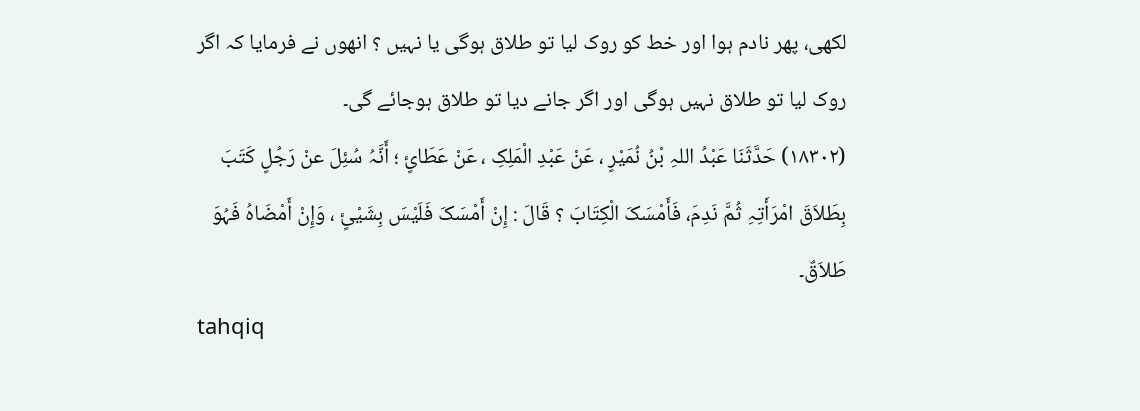لکھی، پھر نادم ہوا اور خط کو روک لیا تو طلاق ہوگی یا نہیں ؟ انھوں نے فرمایا کہ اگر روک لیا تو طلاق نہیں ہوگی اور اگر جانے دیا تو طلاق ہوجائے گی۔
(۱۸۳۰۲) حَدَّثَنَا عَبْدُ اللہِ بْنُ نُمَیْرٍ ، عَنْ عَبْدِ الْمَلِکِ ، عَنْ عَطَائٍ ؛ أَنَّہُ سُئِلَ عنْ رَجُلٍ کَتَبَ بِطَلاَقَ امْرَأَتِہِ ثُمَّ نَدِمَ، فَأَمْسَکَ الْکِتَابَ ؟ قَالَ : إِنْ أَمْسَکَ فَلَیْسَ بِشَیْئٍ ، وَإِنْ أَمْضَاہُ فَہُوَ طَلاَقٌ۔
tahqiq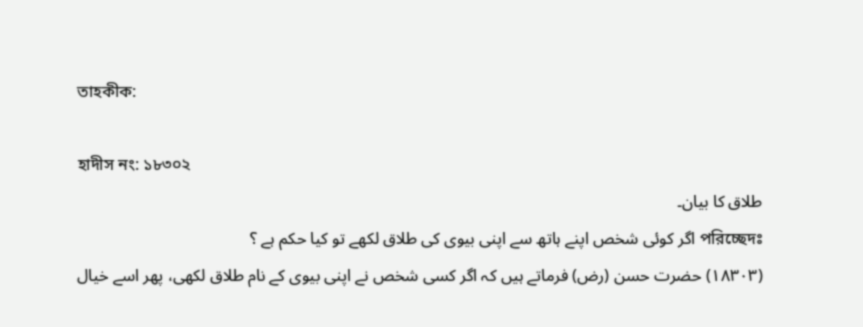তাহকীক:

হাদীস নং: ১৮৩০২
طلاق کا بیان۔
পরিচ্ছেদঃ اگر کوئی شخص اپنے ہاتھ سے اپنی بیوی کی طلاق لکھے تو کیا حکم ہے ؟
(١٨٣٠٣) حضرت حسن (رض) فرماتے ہیں کہ اگر کسی شخص نے اپنی بیوی کے نام طلاق لکھی، پھر اسے خیال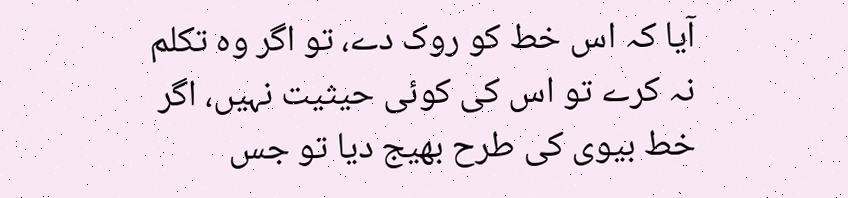آیا کہ اس خط کو روک دے، تو اگر وہ تکلم نہ کرے تو اس کی کوئی حیثیت نہیں، اگر خط بیوی کی طرح بھیج دیا تو جس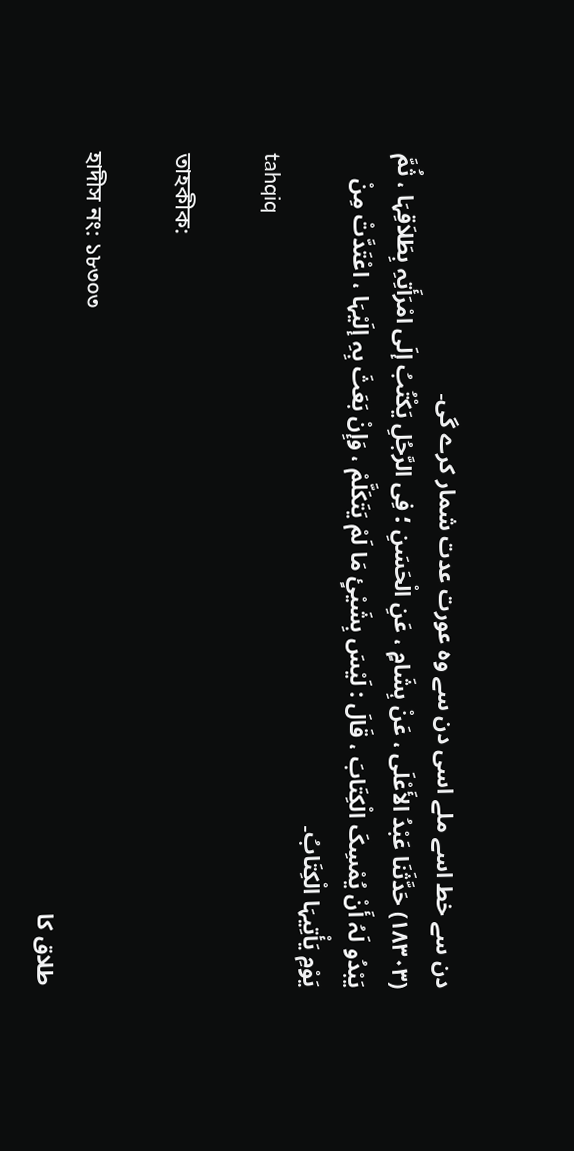دن سے خط اسے ملے اسی دن سے وہ عورت عدت شمار کرے گی۔
(۱۸۳۰۳) حَدَّثَنَا عَبْدُ الأَعْلَی ، عَنْ ہِشَامٍ ، عَنِ الْحَسَنِ ؛ فِی الرَّجُلِ یَکْتُبُ إلَی امْرَأَتِہِ بِطَلاَقِہَا ، ثُمَّ یَبْدُو لَہُ أَنْ یُمْسِکَ الْکِتَابَ ، قَالَ : لَیْسَ بِشَیْئٍ مَا لَمْ یَتَکَلَّمْ ، وَإِنْ بَعَثَ بِہِ إلَیْہَا ، اعْتَدَّتْ مِنْ یَوْمِ یَأْتِیہَا الْکِتَابُ۔
tahqiq

তাহকীক:

হাদীস নং: ১৮৩০৩
طلاق کا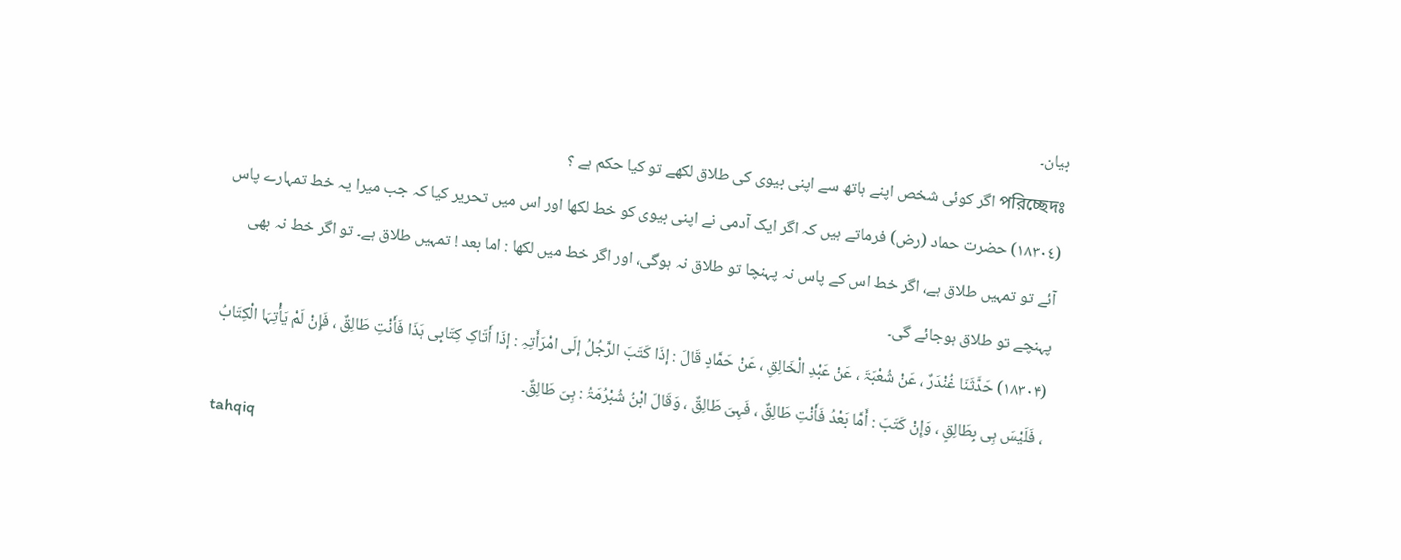بیان۔
পরিচ্ছেদঃ اگر کوئی شخص اپنے ہاتھ سے اپنی بیوی کی طلاق لکھے تو کیا حکم ہے ؟
(١٨٣٠٤) حضرت حماد (رض) فرماتے ہیں کہ اگر ایک آدمی نے اپنی بیوی کو خط لکھا اور اس میں تحریر کیا کہ جب میرا یہ خط تمہارے پاس آئے تو تمہیں طلاق ہے، اگر خط اس کے پاس نہ پہنچا تو طلاق نہ ہوگی، اور اگر خط میں لکھا : اما بعد ! تمہیں طلاق ہے۔ تو اگر خط نہ بھی پہنچے تو طلاق ہوجائے گی۔
(۱۸۳۰۴) حَدَّثَنَا غُنْدَرٌ ، عَنْ شُعْبَۃَ ، عَنْ عَبْدِ الْخَالِقِ ، عَنْ حَمَّادٍ قَالَ : إذَا کَتَبَ الرَّجُلُ إلَی امْرَأَتِہِ : إذَا أَتَاکِ کِتَابِی ہَذَا فَأَنْتِ طَالِقٌ ، فَإِنْ لَمْ یَأْتِہَا الْکِتَابُ ، فَلَیْسَ ہِی بِطَالِقٍ ، وَإِنْ کَتَبَ : أَمَّا بَعْدُ فَأَنْتِ طَالِقٌ ، فَہِیَ طَالِقٌ ، وَقَالَ ابْنُ شُبْرُمَۃُ : ہِیَ طَالِقٌ۔
tahqiq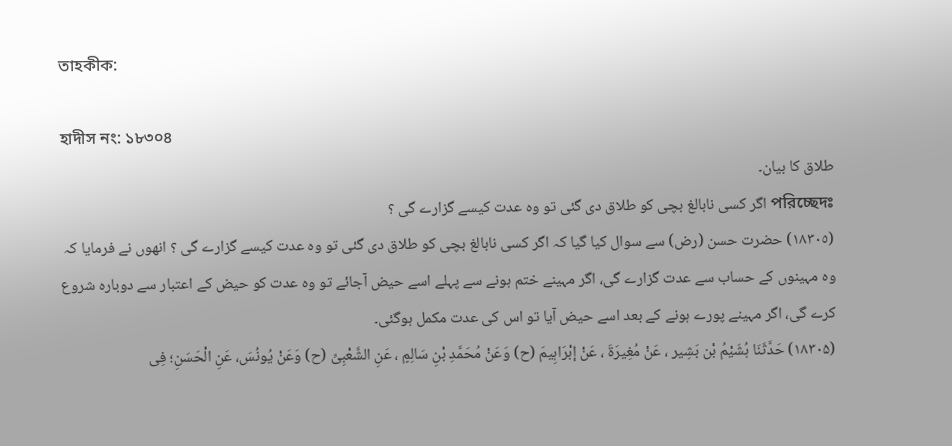তাহকীক:

হাদীস নং: ১৮৩০৪
طلاق کا بیان۔
পরিচ্ছেদঃ اگر کسی نابالغ بچی کو طلاق دی گئی تو وہ عدت کیسے گزارے گی ؟
(١٨٣٠٥) حضرت حسن (رض) سے سوال کیا گیا کہ اگر کسی نابالغ بچی کو طلاق دی گئی تو وہ عدت کیسے گزارے گی ؟ انھوں نے فرمایا کہ وہ مہینوں کے حساب سے عدت گزارے گی، اگر مہینے ختم ہونے سے پہلے اسے حیض آجائے تو وہ عدت کو حیض کے اعتبار سے دوبارہ شروع کرے گی، اگر مہینے پورے ہونے کے بعد اسے حیض آیا تو اس کی عدت مکمل ہوگئی۔
(۱۸۳۰۵) حَدَّثَنَا ہُشَیْمُ بْن بَشِیر ، عَنْ مُغِیرَۃَ ، عَنْ إبْرَاہِیمَ (ح) وَعَنْ مُحَمَّدِ بْنِ سَالِمٍ ، عَنِ الشَّعْبِیِّ (ح) وَعَنْ یُونُسَ، عَنِ الْحَسَنِ؛ فِی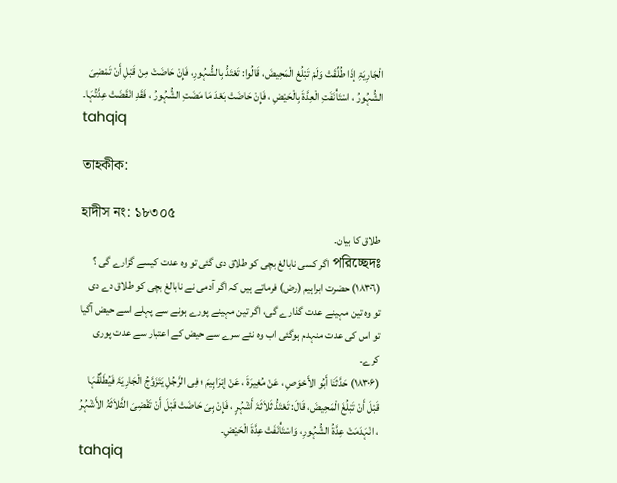الْجَارِیَۃِ إذَا طُلِّقَتْ وَلَمْ تَبْلُغ الْمَحِیضَ، قَالُوا: تَعْتَدُّ بِالشُّہُورِ، فَإِنْ حَاضَتْ مِنْ قَبْلِ أَنْ تَمْضِیَ الشُّہُورُ ، اسْتَأْنَفَتِ الْعِدَّۃَ بِالْحَیْضِ ، فَإِنْ حَاضَتْ بَعْدَ مَا مَضَتِ الشُّہُورُ ، فَقَدِ انْقَضَتْ عِدَّتُہَا۔
tahqiq

তাহকীক:

হাদীস নং: ১৮৩০৫
طلاق کا بیان۔
পরিচ্ছেদঃ اگر کسی نابالغ بچی کو طلاق دی گئی تو وہ عدت کیسے گزارے گی ؟
(١٨٣٠٦) حضرت ابراہیم (رض) فرماتے ہیں کہ اگر آدمی نے نابالغ بچی کو طلاق دے دی تو وہ تین مہینے عدت گذارے گی، اگر تین مہینے پورے ہونے سے پہلے اسے حیض آگیا تو اس کی عدت منہدم ہوگئی اب وہ نئے سرے سے حیض کے اعتبار سے عدت پوری کرے۔
(۱۸۳۰۶) حَدَّثَنَا أَبُو الأَحْوَصِ ، عَنْ مُغِیرَۃَ ، عَنْ إبْرَاہِیمَ ؛ فِی الرَّجُلِ یَتَزَوَّجُ الْجَارِیَۃَ فَیُطَلِّقُہَا قَبْلَ أَنْ تَبْلُغَ الْمَحِیضَ، قَالَ: تَعْتَدُّ ثَلاَثَۃَ أَشْہُرٍ ، فَإِنْ ہِیَ حَاضَتْ قَبْلَ أَنْ تَقْضِیَ الثَّلاَثَۃُ الأَشْہُرُ ، انْہَدَمَتْ عِدَّۃُ الشُّہُورِ، وَاسْتَأْنَفَتْ عِدَّۃَ الْحَیْضِ۔
tahqiq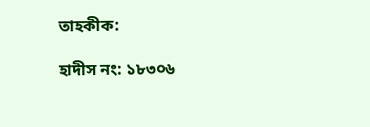তাহকীক:

হাদীস নং: ১৮৩০৬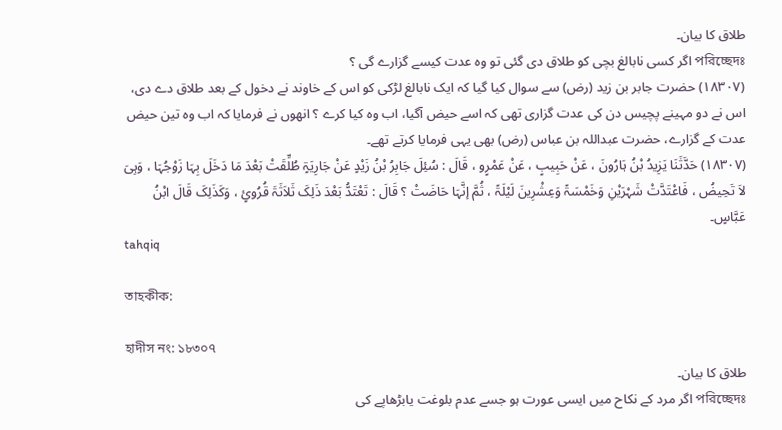طلاق کا بیان۔
পরিচ্ছেদঃ اگر کسی نابالغ بچی کو طلاق دی گئی تو وہ عدت کیسے گزارے گی ؟
(١٨٣٠٧) حضرت جابر بن زید (رض) سے سوال کیا گیا کہ ایک نابالغ لڑکی کو اس کے خاوند نے دخول کے بعد طلاق دے دی، اس نے دو مہینے پچیس دن کی عدت گزاری تھی کہ اسے حیض آگیا، اب وہ کیا کرے ؟ انھوں نے فرمایا کہ اب وہ تین حیض عدت کے گزارے، حضرت عبداللہ بن عباس (رض) بھی یہی فرمایا کرتے تھے۔
(۱۸۳۰۷) حَدَّثَنَا یَزِیدُ بْنُ ہَارُونَ ، عَنْ حَبِیبٍ ، عَنْ عَمْرٍو ، قَالَ : سُئِلَ جَابِرُ بْنُ زَیْدٍ عَنْ جَارِیَۃٍ طُلِّقَتْ بَعْدَ مَا دَخَلَ بِہَا زَوْجُہَا ، وَہِیَ لاَ تَحِیضُ ، فَاعْتَدَّتْ شَہْرَیْنِ وَخَمْسَۃً وَعِشْرِینَ لَیْلَۃً ، ثُمَّ إنَّہَا حَاضَتْ ؟ قَالَ : تَعْتَدُّ بَعْدَ ذَلِکَ ثَلاَثَۃَ قُرُوئٍ ، وَکَذَلِکَ قَالَ ابْنُ عَبَّاسٍ۔
tahqiq

তাহকীক:

হাদীস নং: ১৮৩০৭
طلاق کا بیان۔
পরিচ্ছেদঃ اگر مرد کے نکاح میں ایسی عورت ہو جسے عدم بلوغت یابڑھاپے کی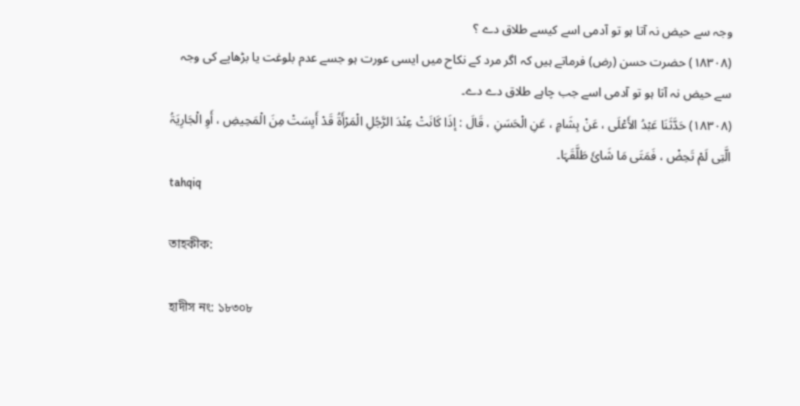وجہ سے حیض نہ آتا ہو تو آدمی اسے کیسے طلاق دے ؟
(١٨٣٠٨) حضرت حسن (رض) فرماتے ہیں کہ اگر مرد کے نکاح میں ایسی عورت ہو جسے عدم بلوغت یا بڑھاپے کی وجہ سے حیض نہ آتا ہو تو آدمی اسے جب چاہے طلاق دے دے۔
(۱۸۳۰۸) حَدَّثَنَا عَبْدُ الأَعْلَی ، عَنْ ہِشَامٍ ، عَنِ الْحَسَنِ ، قَالَ : إذَا کَانَتْ عِنْدَ الرَّجُلِ الْمَرْأَۃُ قَدْ أَیِسَتْ مِنَ الْمَحِیضِ ، أَوِ الْجَارِیَۃُ الَّتِی لَمْ تَحِضْ ، فَمَتَی مَا شَائَ طَلَّقَہَا۔
tahqiq

তাহকীক:

হাদীস নং: ১৮৩০৮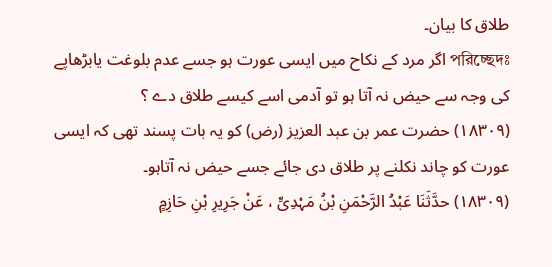طلاق کا بیان۔
পরিচ্ছেদঃ اگر مرد کے نکاح میں ایسی عورت ہو جسے عدم بلوغت یابڑھاپے کی وجہ سے حیض نہ آتا ہو تو آدمی اسے کیسے طلاق دے ؟
(١٨٣٠٩) حضرت عمر بن عبد العزیز (رض) کو یہ بات پسند تھی کہ ایسی عورت کو چاند نکلنے پر طلاق دی جائے جسے حیض نہ آتاہو۔
(۱۸۳۰۹) حدَّثَنَا عَبْدُ الرَّحْمَنِ بْنُ مَہْدِیٍّ ، عَنْ جَرِیرِ بْنِ حَازِمٍ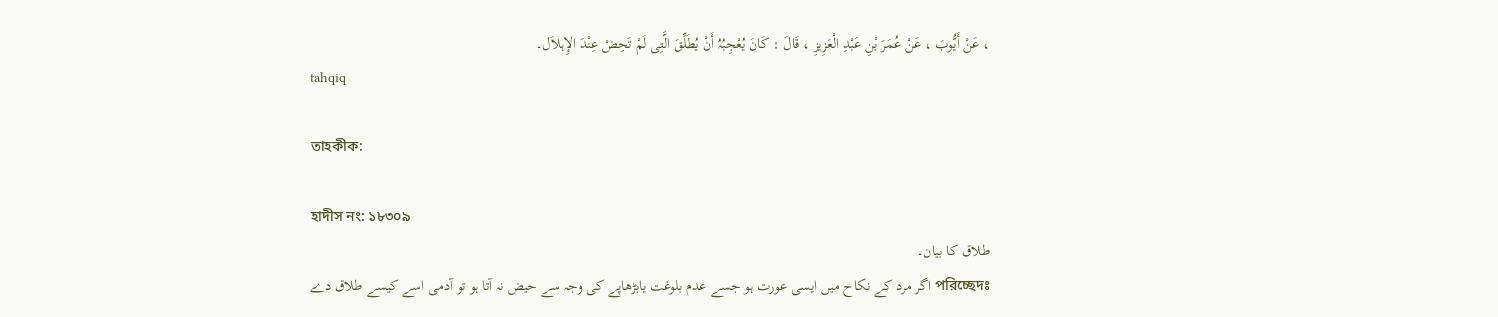، عَنْ أَیُّوبَ ، عَنْ عُمَرَ بْنِ عَبْدِ الْعَزِیزِ ، قَالَ : کَانَ یُعْجِبُہُ أَنْ یُطَلِّقَ الَّتِی لَمْ تَحِضْ عِنْدَ الإِہلاَل۔
tahqiq

তাহকীক:

হাদীস নং: ১৮৩০৯
طلاق کا بیان۔
পরিচ্ছেদঃ اگر مرد کے نکاح میں ایسی عورت ہو جسے عدم بلوغت یابڑھاپے کی وجہ سے حیض نہ آتا ہو تو آدمی اسے کیسے طلاق دے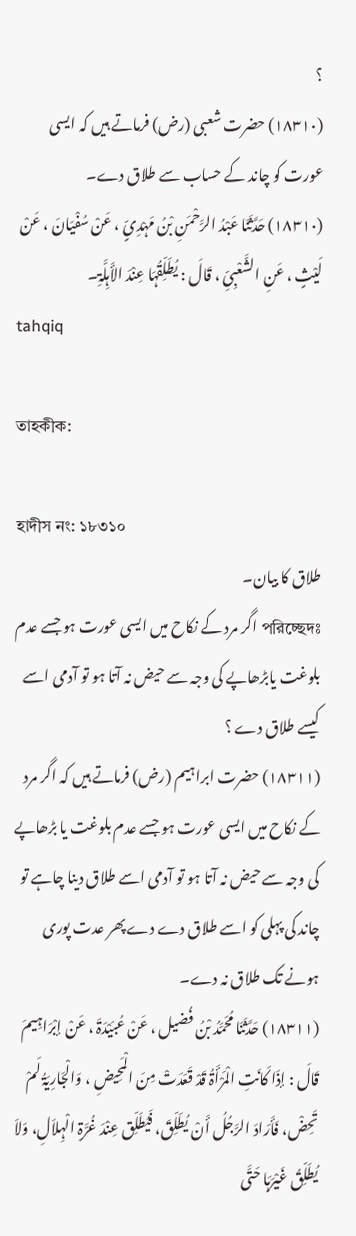؟
(١٨٣١٠) حضرت شعبی (رض) فرماتے ہیں کہ ایسی عورت کو چاند کے حساب سے طلاق دے۔
(۱۸۳۱۰) حَدَّثَنَا عَبْدُ الرَّحْمَنِ بْنُ مَہْدِیٍّ ، عَنْ سُفْیَانَ ، عَنْ لَیْثٍ ، عَنِ الشَّعْبِیِّ ، قَالَ : یُطَلِّقُہَا عِنْدَ الأَہِلَّۃِ۔
tahqiq

তাহকীক:

হাদীস নং: ১৮৩১০
طلاق کا بیان۔
পরিচ্ছেদঃ اگر مرد کے نکاح میں ایسی عورت ہو جسے عدم بلوغت یابڑھاپے کی وجہ سے حیض نہ آتا ہو تو آدمی اسے کیسے طلاق دے ؟
(١٨٣١١) حضرت ابراہیم (رض) فرماتے ہیں کہ اگر مرد کے نکاح میں ایسی عورت ہو جسے عدم بلوغت یا بڑھاپے کی وجہ سے حیض نہ آتا ہو تو آدمی اسے طلاق دینا چاہے تو چاند کی پہلی کو اسے طلاق دے دے پھر عدت پوری ہونے تک طلاق نہ دے۔
(۱۸۳۱۱) حَدَّثَنَا مُحَمَّدُ بْنُ فُضیل ، عَنْ عُبَیْدَۃَ ، عَنْ إبْرَاہِیمَ قَالَ : إذَا کَانَتِ الْمَرْأَۃُ قَدْ قَعَدَتْ مِنَ الْمَحِیضِ ، وَالْجَارِیَۃُ لَمْ تَحِضْ، فَأَرَادَ الرَّجُلُ أَنْ یُطَلِّقَ، فَیُطَلِّق عِنْدَ غُرَّۃِ الْہِلاَلِ، وَلاَ یُطَلِّقُ غَیْرَہَا حَتَّی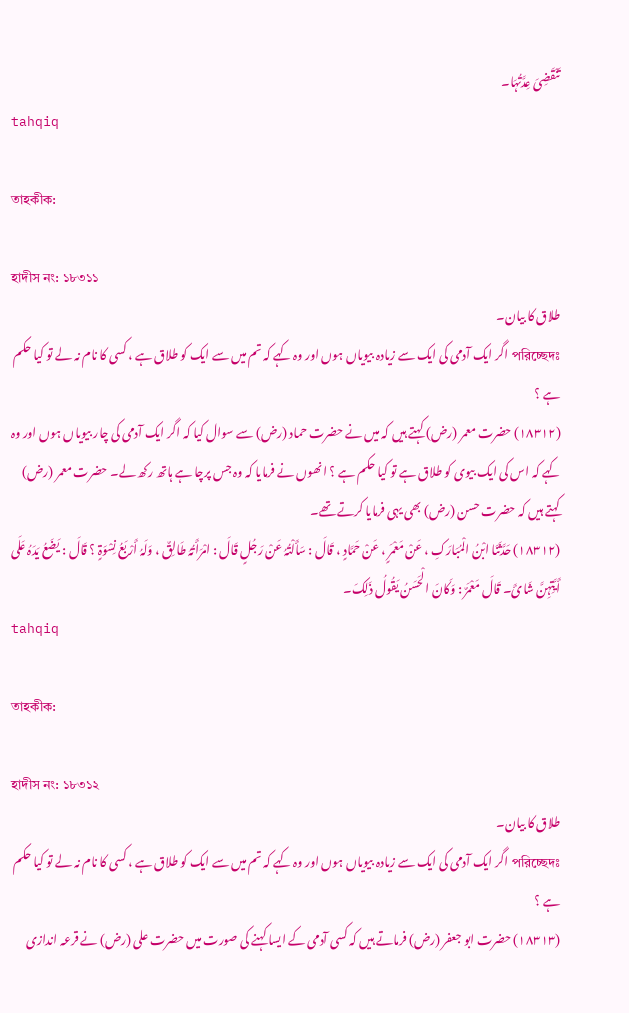تَنْقَضِیَ عِدَّتُہَا۔
tahqiq

তাহকীক:

হাদীস নং: ১৮৩১১
طلاق کا بیان۔
পরিচ্ছেদঃ اگر ایک آدمی کی ایک سے زیادہ بیویاں ہوں اور وہ کہے کہ تم میں سے ایک کو طلاق ہے ، کسی کا نام نہ لے تو کیا حکم ہے ؟
(١٨٣١٢) حضرت معمر (رض) کہتے ہیں کہ میں نے حضرت حماد (رض) سے سوال کیا کہ اگر ایک آدمی کی چار بیویاں ہوں اور وہ کہے کہ اس کی ایک بیوی کو طلاق ہے تو کیا حکم ہے ؟ انھوں نے فرمایا کہ وہ جس پرچا ہے ہاتھ رکھ لے۔ حضرت معمر (رض) کہتے ہیں کہ حضرت حسن (رض) بھی یہی فرمایا کرتے تھے۔
(۱۸۳۱۲) حَدَّثَنَا ابْنُ الْمُبَارَکِ ، عَنْ مَعْمَرٍ ، عَنْ حَمَّادٍ ، قَالَ : سَأَلْتُہُ عَنْ رَجُلٍ قَالَ : امْرَأَتُہُ طَالِقٌ ، وَلَہُ أَرْبَعُ نِسْوَۃٍ ؟ قَالَ : یَضَعُ یَدَہُ عَلَی أَیَّتِہِنَّ شَائَ۔ قَالَ مَعْمَرٌ : وَکَانَ الْحَسَنُ یَقُولُ ذَلِکَ۔
tahqiq

তাহকীক:

হাদীস নং: ১৮৩১২
طلاق کا بیان۔
পরিচ্ছেদঃ اگر ایک آدمی کی ایک سے زیادہ بیویاں ہوں اور وہ کہے کہ تم میں سے ایک کو طلاق ہے ، کسی کا نام نہ لے تو کیا حکم ہے ؟
(١٨٣١٣) حضرت ابو جعفر (رض) فرماتے ہیں کہ کسی آدمی کے ایسا کہنے کی صورت میں حضرت علی (رض) نے قرعہ اندازی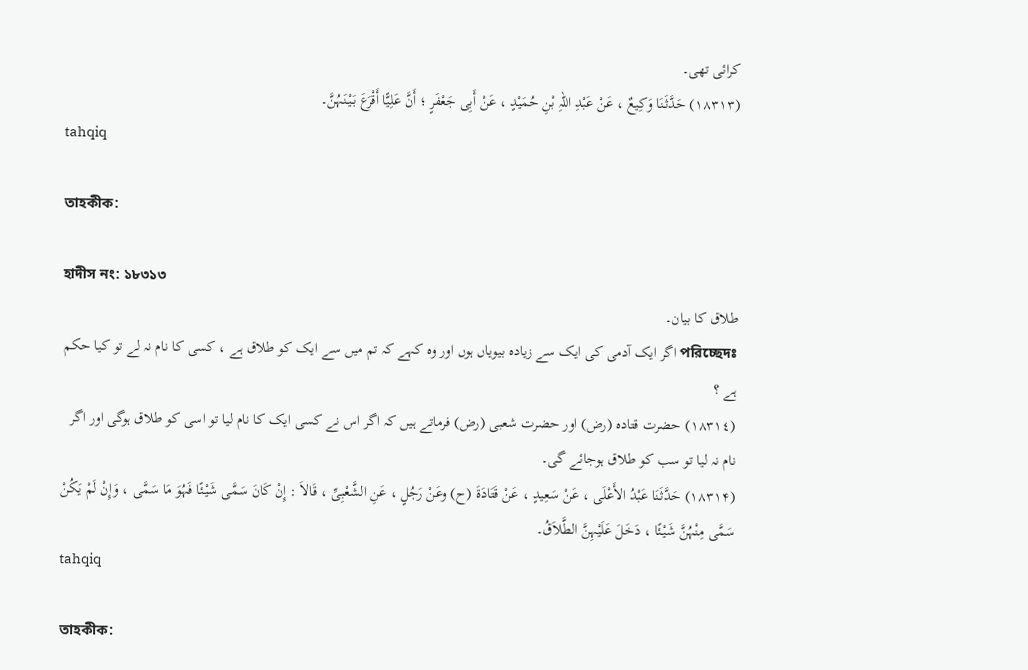کرائی تھی۔
(۱۸۳۱۳) حَدَّثَنَا وَکِیعٌ ، عَنْ عَبْدِ اللہِ بْنِ حُمَیْدٍ ، عَنْ أَبِی جَعْفَرٍ ؛ أَنَّ عَلِیًّا أَقْرَعَ بَیْنَہُنَّ۔
tahqiq

তাহকীক:

হাদীস নং: ১৮৩১৩
طلاق کا بیان۔
পরিচ্ছেদঃ اگر ایک آدمی کی ایک سے زیادہ بیویاں ہوں اور وہ کہے کہ تم میں سے ایک کو طلاق ہے ، کسی کا نام نہ لے تو کیا حکم ہے ؟
(١٨٣١٤) حضرت قتادہ (رض) اور حضرت شعبی (رض) فرماتے ہیں کہ اگر اس نے کسی ایک کا نام لیا تو اسی کو طلاق ہوگی اور اگر نام نہ لیا تو سب کو طلاق ہوجائے گی۔
(۱۸۳۱۴) حَدَّثَنَا عَبْدُ الأَعْلَی ، عَنْ سَعِیدٍ ، عَنْ قَتَادَۃَ (ح) وعَنْ رَجُلٍ ، عَنِ الشَّعْبِیِّ ، قَالاَ : إِنْ کَانَ سَمَّی شَیْئًا فَہُوَ مَا سَمَّی ، وَإِنْ لَمْ یَکُنْ سَمَّی مِنْہُنَّ شَیْئًا ، دَخَلَ عَلَیْہِنَّ الطَّلاَقُ۔
tahqiq

তাহকীক: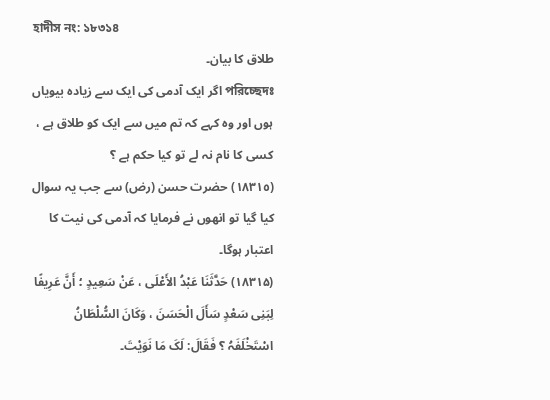হাদীস নং: ১৮৩১৪
طلاق کا بیان۔
পরিচ্ছেদঃ اگر ایک آدمی کی ایک سے زیادہ بیویاں ہوں اور وہ کہے کہ تم میں سے ایک کو طلاق ہے ، کسی کا نام نہ لے تو کیا حکم ہے ؟
(١٨٣١٥) حضرت حسن (رض) سے جب یہ سوال کیا گیا تو انھوں نے فرمایا کہ آدمی کی نیت کا اعتبار ہوگا۔
(۱۸۳۱۵) حَدَّثَنَا عَبْدُ الأَعْلَی ، عَنْ سَعِیدٍ ؛ أَنَّ عَرِیفًا لِبَنِی سَعْدٍ سَأَلَ الْحَسَنَ ، وَکَانَ السُّلْطَانُ اسْتَخْلَفَہُ ؟ فَقَالَ: لَکَ مَا نَوَیْتَ۔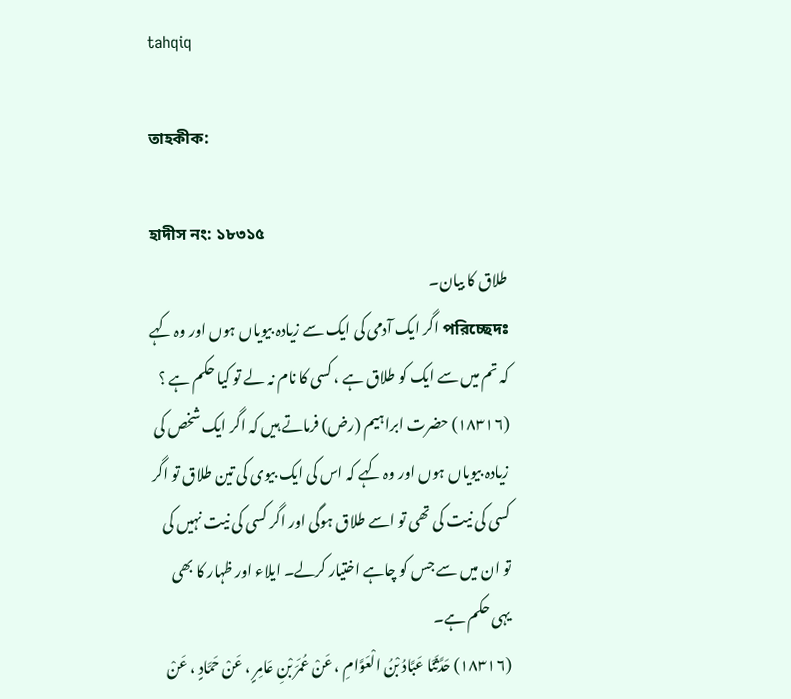tahqiq

তাহকীক:

হাদীস নং: ১৮৩১৫
طلاق کا بیان۔
পরিচ্ছেদঃ اگر ایک آدمی کی ایک سے زیادہ بیویاں ہوں اور وہ کہے کہ تم میں سے ایک کو طلاق ہے ، کسی کا نام نہ لے تو کیا حکم ہے ؟
(١٨٣١٦) حضرت ابراہیم (رض) فرماتے ہیں کہ اگر ایک شخص کی زیادہ بیویاں ہوں اور وہ کہے کہ اس کی ایک بیوی کی تین طلاق تو اگر کسی کی نیت کی تھی تو اسے طلاق ہوگی اور اگر کسی کی نیت نہیں کی تو ان میں سے جس کو چاہے اختیار کرلے۔ ایلاء اور ظہار کا بھی یہی حکم ہے۔
(۱۸۳۱۶) حَدَّثَنَا عَبَّادُ بْنُ الْعَوَّامِ ، عَنْ عُمَرَ بْنِ عَامِرٍ ، عَنْ حَمَّادٍ ، عَنْ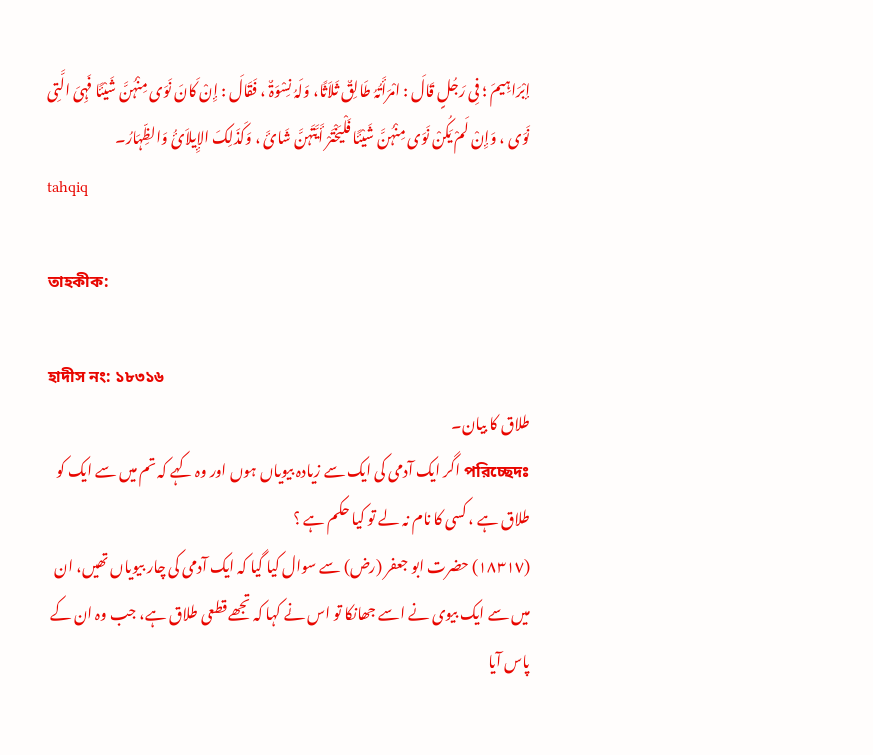إبْرَاہِیمَ ؛ فِی رَجُلٍ قَالَ : امْرَأَتُہُ طَالِقٌ ثَلاَثًا، وَلَہُ نِسْوَۃٌ ، فَقَالَ : إِنْ کَانَ نَوَی مِنْہُنَّ شَیْئًا فَہِیَ الَّتِی نَوَی ، وَإِنْ لَمْ یَکُنْ نَوَی مِنْہُنَّ شَیْئًا فَلْیَخْتَرْ أَیَّتَہنَّ شَائَ ، وَکَذَلِکَ الإِیلاَئُ وَالظِّہَارُ۔
tahqiq

তাহকীক:

হাদীস নং: ১৮৩১৬
طلاق کا بیان۔
পরিচ্ছেদঃ اگر ایک آدمی کی ایک سے زیادہ بیویاں ہوں اور وہ کہے کہ تم میں سے ایک کو طلاق ہے ، کسی کا نام نہ لے تو کیا حکم ہے ؟
(١٨٣١٧) حضرت ابو جعفر (رض) سے سوال کیا گیا کہ ایک آدمی کی چار بیویاں تھیں، ان میں سے ایک بیوی نے اسے جھانکا تو اس نے کہا کہ تجھے قطعی طلاق ہے، جب وہ ان کے پاس آیا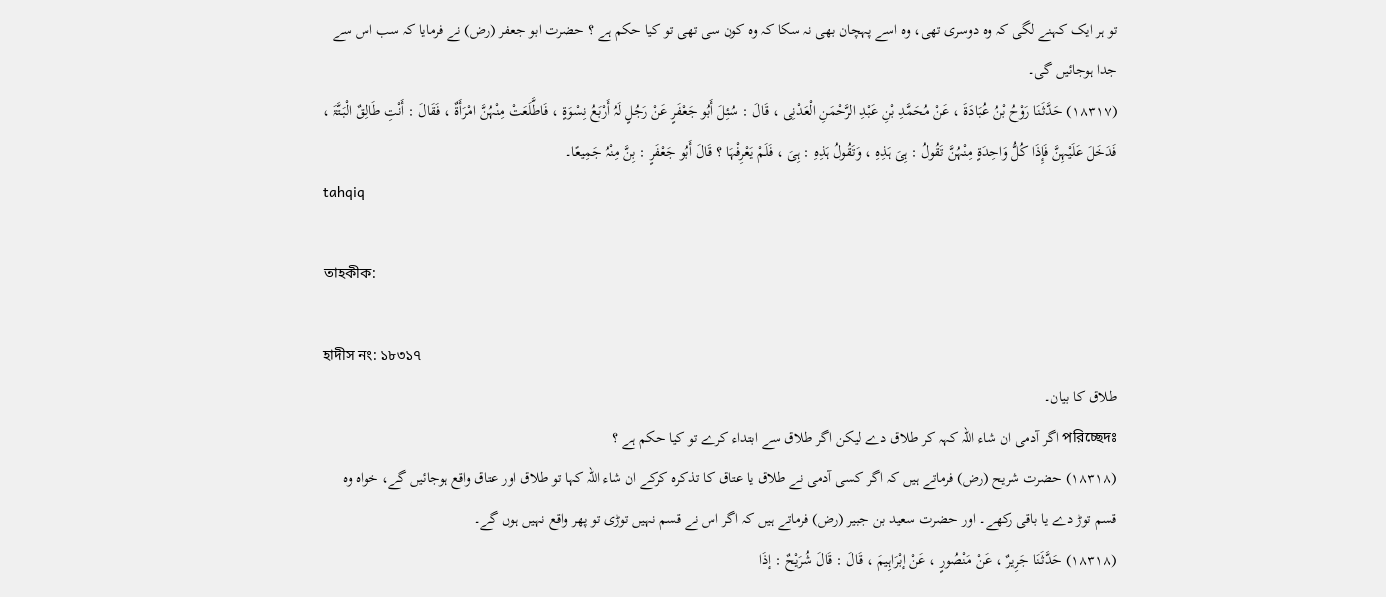تو ہر ایک کہنے لگی کہ وہ دوسری تھی، وہ اسے پہچان بھی نہ سکا کہ وہ کون سی تھی تو کیا حکم ہے ؟ حضرت ابو جعفر (رض) نے فرمایا کہ سب اس سے جدا ہوجائیں گی۔
(۱۸۳۱۷) حَدَّثَنَا رَوْحُ بْنُ عُبَادَۃَ ، عَنْ مُحَمَّدِ بْنِ عَبْدِ الرَّحْمَنِ الْعَدْنِی ، قَالَ : سُئِلَ أَبُو جَعْفَرٍ عَنْ رَجُلٍ لَہُ أَرْبَعُ نِسْوَۃٍ ، فَاطَّلَعَتْ مِنْہُنَّ امْرَأَۃٌ ، فَقَالَ : أَنْتِ طَالِقٌ الْبَتَّۃَ ، فَدَخَلَ عَلَیْہِنَّ فَإِذَا کُلُّ وَاحِدَۃٍ مِنْہُنَّ تَقُولُ : ہِیَ ہَذِہِ ، وَتَقُولُ ہَذِہِ : ہِیَ ، فَلَمْ یَعْرِفْہَا ؟ قَالَ أَبُو جَعْفَرٍ : بِنَّ مِنْہُ جَمِیعًا۔
tahqiq

তাহকীক:

হাদীস নং: ১৮৩১৭
طلاق کا بیان۔
পরিচ্ছেদঃ اگر آدمی ان شاء اللہ کہہ کر طلاق دے لیکن اگر طلاق سے ابتداء کرے تو کیا حکم ہے ؟
(١٨٣١٨) حضرت شریح (رض) فرماتے ہیں کہ اگر کسی آدمی نے طلاق یا عتاق کا تذکرہ کرکے ان شاء اللہ کہا تو طلاق اور عتاق واقع ہوجائیں گے، خواہ وہ قسم توڑ دے یا باقی رکھے۔ اور حضرت سعید بن جبیر (رض) فرماتے ہیں کہ اگر اس نے قسم نہیں توڑی تو پھر واقع نہیں ہوں گے۔
(۱۸۳۱۸) حَدَّثَنَا جَرِیرٌ ، عَنْ مَنْصُورٍ ، عَنْ إبْرَاہِیمَ ، قَالَ : قَالَ شُرَیْحٌ : إذَا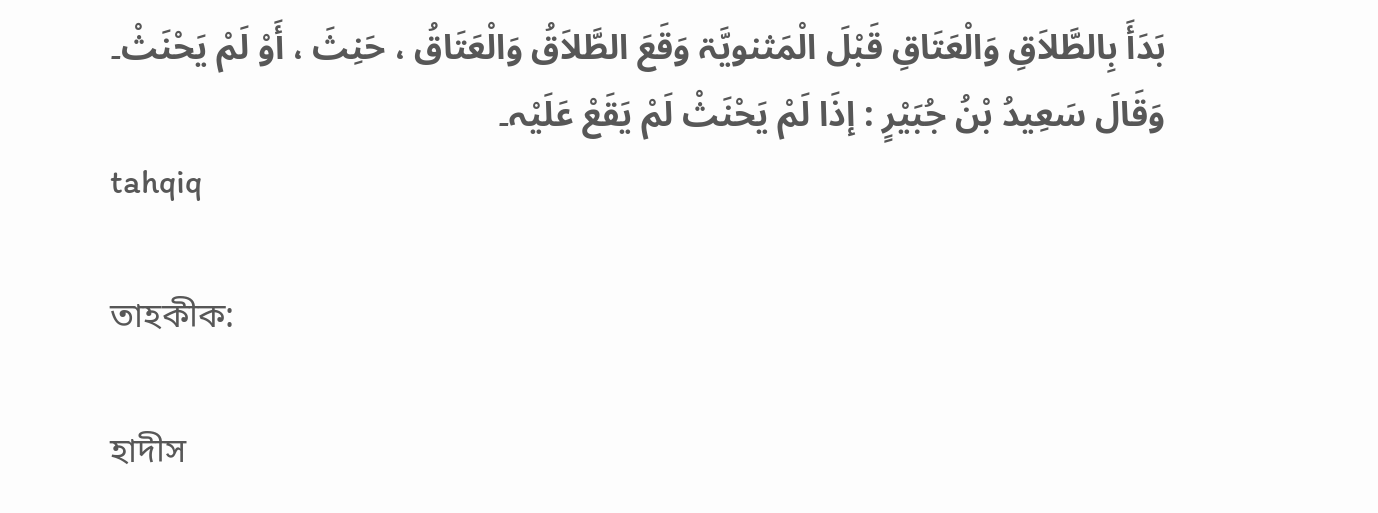بَدَأَ بِالطَّلاَقِ وَالْعَتَاقِ قَبْلَ الْمَثنویَّۃ وَقَعَ الطَّلاَقُ وَالْعَتَاقُ ، حَنِثَ ، أَوْ لَمْ یَحْنَثْ۔ وَقَالَ سَعِیدُ بْنُ جُبَیْرٍ : إذَا لَمْ یَحْنَثْ لَمْ یَقَعْ عَلَیْہ۔
tahqiq

তাহকীক:

হাদীস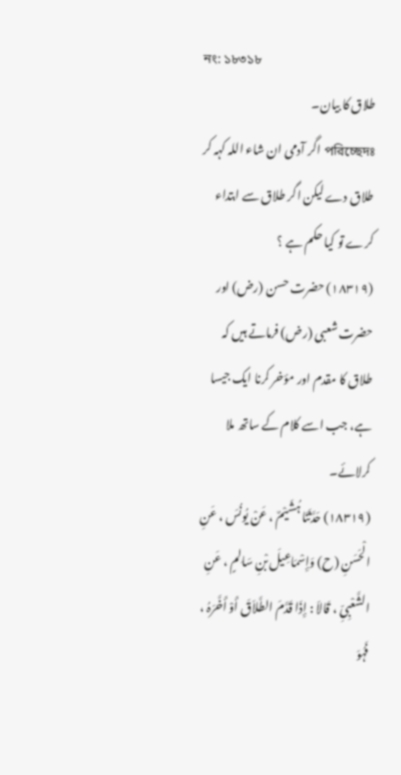নং: ১৮৩১৮
طلاق کا بیان۔
পরিচ্ছেদঃ اگر آدمی ان شاء اللہ کہہ کر طلاق دے لیکن اگر طلاق سے ابتداء کرے تو کیا حکم ہے ؟
(١٨٣١٩) حضرت حسن (رض) اور حضرت شعبی (رض) فرماتے ہیں کہ طلاق کا مقدم اور مؤخر کرنا ایک جیسا ہے، جب اسے کلام کے ساتھ ملا کرلائے۔
(۱۸۳۱۹) حَدَّثَنَا ہُشَیْمٌ ، عَنْ یُونُسَ ، عَنِ الْحَسَنِ (ح) وَإِسْمَاعِیلَ بْنِ سَالِمٍ ، عَنِ الشَّعْبِیِّ ، قَالاَ : إِذَا قَدَّمَ الطَّلاَقَ أَوْ أَخَّرَہُ ، فَہُوَ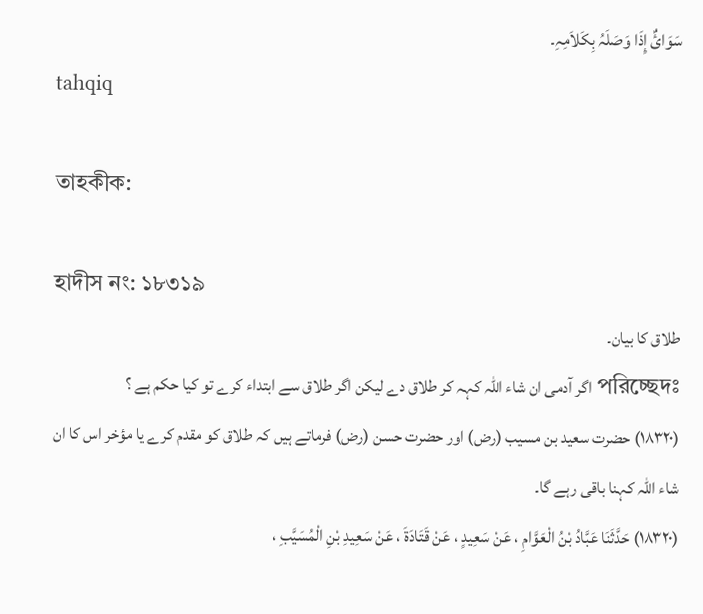سَوَائٌ إِذَا وَصَلَہُ بِکَلاَمِہِ۔
tahqiq

তাহকীক:

হাদীস নং: ১৮৩১৯
طلاق کا بیان۔
পরিচ্ছেদঃ اگر آدمی ان شاء اللہ کہہ کر طلاق دے لیکن اگر طلاق سے ابتداء کرے تو کیا حکم ہے ؟
(١٨٣٢٠) حضرت سعید بن مسیب (رض) اور حضرت حسن (رض) فرماتے ہیں کہ طلاق کو مقدم کرے یا مؤخر اس کا ان شاء اللہ کہنا باقی رہے گا۔
(۱۸۳۲۰) حَدَّثَنَا عَبَّادُ بْنُ الْعَوَّامِ ، عَنْ سَعِیدٍ ، عَنْ قَتَادَۃَ ، عَنْ سَعِیدِ بْنِ الْمُسَیَّبِ ،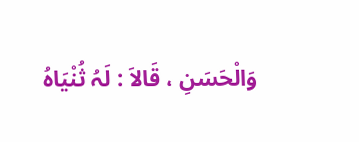وَالْحَسَنِ ، قَالاَ : لَہُ ثُنْیَاہُ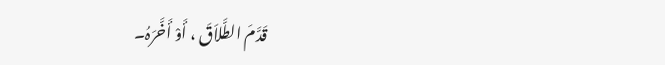قَدَّمَ الطَّلاَقَ ، أَوْ أَخَّرَہُ۔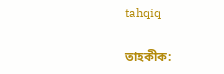tahqiq

তাহকীক: